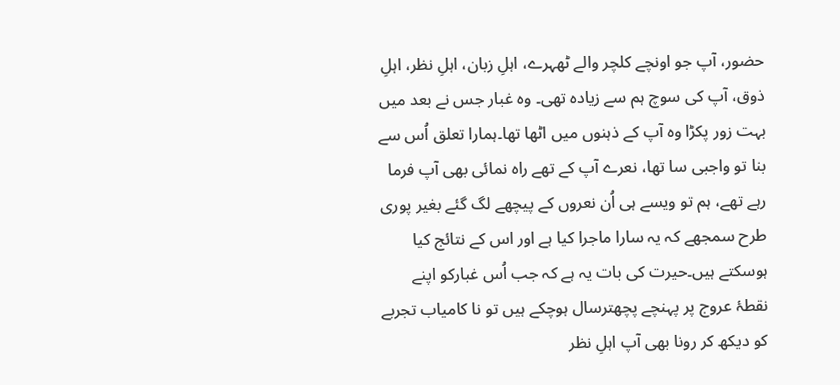حضور، آپ جو اونچے کلچر والے ٹھہرے، اہلِ زبان، اہلِ نظر، اہلِ ذوق، آپ کی سوچ ہم سے زیادہ تھی۔ وہ غبار جس نے بعد میں بہت زور پکڑا وہ آپ کے ذہنوں میں اٹھا تھا۔ہمارا تعلق اُس سے بنا تو واجبی سا تھا، نعرے آپ کے تھے راہ نمائی بھی آپ فرما رہے تھے، ہم تو ویسے ہی اُن نعروں کے پیچھے لگ گئے بغیر پوری طرح سمجھے کہ یہ سارا ماجرا کیا ہے اور اس کے نتائج کیا ہوسکتے ہیں۔حیرت کی بات یہ ہے کہ جب اُس غبارکو اپنے نقطۂ عروج پر پہنچے پچھترسال ہوچکے ہیں تو نا کامیاب تجربے کو دیکھ کر رونا بھی آپ اہلِ نظر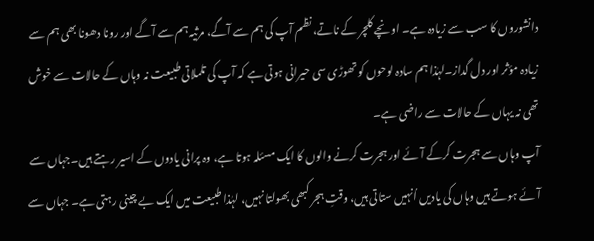دانشوروں کا سب سے زیادہ ہے۔ اونچے کلچر کے ناتے، نظم آپ کی ہم سے آگے، مرثیہ ہم سے آگے اور رونا دھونا بھی ہم سے زیادہ مؤثر اور دل گداز۔لہٰذا ہم سادہ لوحوں کو تھوڑی سی حیرانی ہوتی ہے کہ آپ کی تلملاتی طبیعت نہ وہاں کے حالات سے خوش تھی نہ یہاں کے حالات سے راضی ہے۔
آپ وہاں سے ہجرت کرکے آئے اور ہجرت کرنے والوں کا ایک مسئلہ ہوتا ہے، وہ پرانی یادوں کے اسیر رہتے ہیں۔جہاں سے آئے ہوتے ہیں وہاں کی یادیں اُنہیں ستاتی ہیں، وقتِ ہجر کبھی بھولتا نہیں، لہٰذا طبیعت میں ایک بے چینی رہتی ہے۔ جہاں سے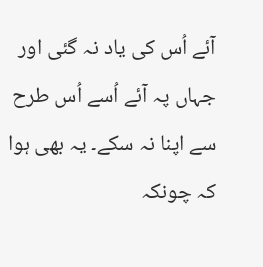آئے اُس کی یاد نہ گئی اور جہاں پہ آئے اُسے اُس طرح سے اپنا نہ سکے۔ یہ بھی ہوا کہ چونکہ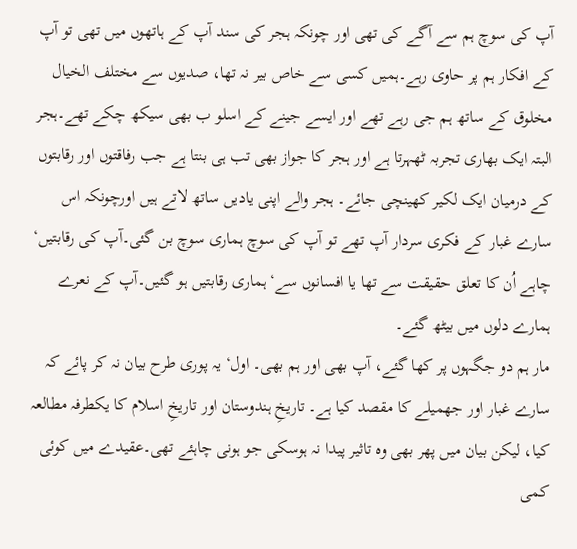آپ کی سوچ ہم سے آگے کی تھی اور چونکہ ہجر کی سند آپ کے ہاتھوں میں تھی تو آپ کے افکار ہم پر حاوی رہے۔ہمیں کسی سے خاص بیر نہ تھا، صدیوں سے مختلف الخیال مخلوق کے ساتھ ہم جی رہے تھے اور ایسے جینے کے اسلو ب بھی سیکھ چکے تھے۔ہجر البتہ ایک بھاری تجربہ ٹھہرتا ہے اور ہجر کا جواز بھی تب ہی بنتا ہے جب رفاقتوں اور رقابتوں کے درمیان ایک لکیر کھینچی جائے۔ ہجر والے اپنی یادیں ساتھ لاتے ہیں اورچونکہ اس سارے غبار کے فکری سردار آپ تھے تو آپ کی سوچ ہماری سوچ بن گئی۔آپ کی رقابتیں‘ چاہے اُن کا تعلق حقیقت سے تھا یا افسانوں سے‘ ہماری رقابتیں ہو گئیں۔آپ کے نعرے ہمارے دلوں میں بیٹھ گئے۔
مار ہم دو جگہوں پر کھا گئے، آپ بھی اور ہم بھی۔ اول‘ یہ پوری طرح بیان نہ کر پائے کہ سارے غبار اور جھمیلے کا مقصد کیا ہے۔ تاریخِ ہندوستان اور تاریخِ اسلام کا یکطرفہ مطالعہ کیا، لیکن بیان میں پھر بھی وہ تاثیر پیدا نہ ہوسکی جو ہونی چاہئے تھی۔عقیدے میں کوئی کمی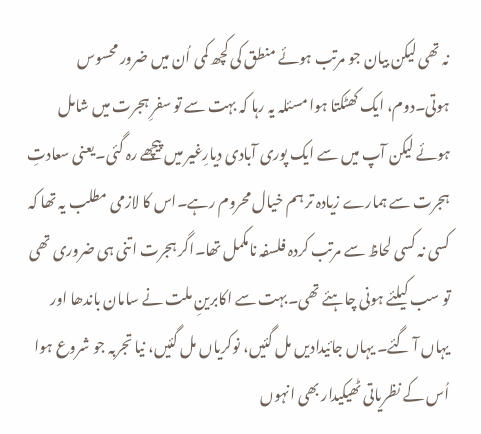نہ تھی لیکن بیان جو مرتب ہوئے منطق کی کچھ کمی اُن میں ضرور محسوس ہوتی۔دوم، ایک کھٹکتا ہوا مسئلہ یہ رہا کہ بہت سے تو سفرِ ہجرت میں شامل ہوئے لیکن آپ میں سے ایک پوری آبادی دیارِغیر میں پیچھے رہ گئی۔یعنی سعادتِ ہجرت سے ہمارے زیادہ تر ہم خیال محروم رہے۔اس کا لازمی مطلب یہ تھا کہ کسی نہ کسی لحاظ سے مرتب کردہ فلسفہ نامکمل تھا۔اگر ہجرت اتنی ہی ضروری تھی تو سب کیلئے ہونی چاہئے تھی۔بہت سے اکابرینِ ملت نے سامان باندھا اور یہاں آ گئے۔ یہاں جائیدادیں مل گئیں، نوکریاں مل گئیں، نیا تجربہ جو شروع ہوا اُس کے نظریاتی ٹھیکیدار بھی انہوں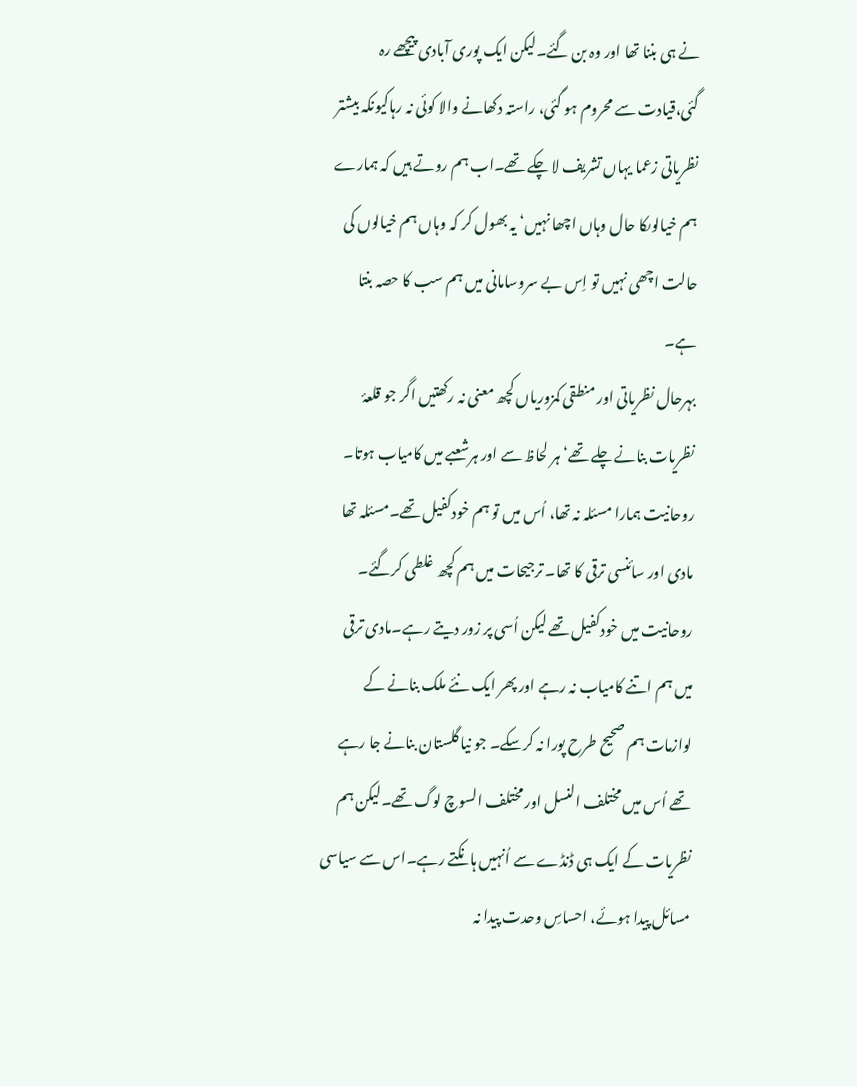نے ہی بننا تھا اور وہ بن گئے۔لیکن ایک پوری آبادی پیچھے رہ گئی،قیادت سے محروم ہو گئی، راستہ دکھانے والا کوئی نہ رہاکیونکہ بیشتر نظریاتی زعما یہاں تشریف لا چکے تھے۔اب ہم روتے ہیں کہ ہمارے ہم خیالوںکا حال وہاں اچھا نہیں‘ یہ بھول کر کہ وہاں ہم خیالوں کی حالت اچھی نہیں تو اِس بے سروسامانی میں ہم سب کا حصہ بنتا ہے۔
بہرحال نظریاتی اور منطقی کمزوریاں کچھ معنی نہ رکھتیں اگر جو قلعۂ نظریات بنانے چلے تھے‘ہر لحاظ سے اور ہرشعبے میں کامیاب ہوتا۔ روحانیت ہمارا مسئلہ نہ تھا، اُس میں تو ہم خودکفیل تھے۔مسئلہ تھا مادی اور سائنسی ترقی کا تھا۔ ترجیحات میں ہم کچھ غلطی کرگئے۔ روحانیت میں خودکفیل تھے لیکن اُسی پر زور دیتے رہے۔مادی ترقی میں ہم اتنے کامیاب نہ رہے اور پھر ایک نئے ملک بنانے کے لوازمات ہم صحیح طرح پورا نہ کرسکے۔ جو نیا گلستان بنانے جا رہے تھے اُس میں مختلف النسل اور مختلف السوچ لوگ تھے۔لیکن ہم نظریات کے ایک ہی ڈنڈے سے اُنہیں ہانکتے رہے۔اس سے سیاسی مسائل پیدا ہوئے، احساسِ وحدت پیدا نہ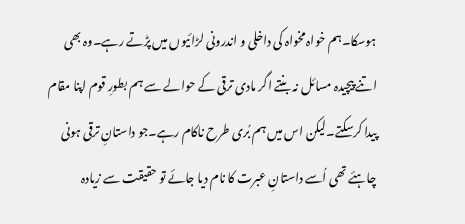ہوسکا۔ہم خواہ مخواہ کی داخلی و اندرونی لڑائیوں میں پڑتے رہے۔وہ بھی اتنے پیچیدہ مسائل نہ بنتے اگر مادی ترقی کے حوالے سے ہم بطورِ قوم اپنا مقام پیدا کرسکتے۔لیکن اس میں ہم بُری طرح ناکام رہے۔جو داستانِ ترقی ہونی چاہئے تھی اُسے داستانِ عبرت کا نام دیا جائے تو حقیقت سے زیادہ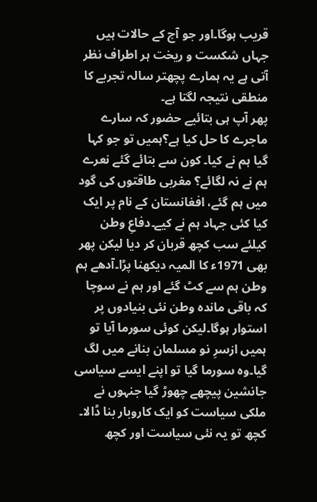قریب ہوگا۔اور جو آج کے حالات ہیں جہاں شکست و ریخت ہر اطراف نظر آتی ہے یہ ہمارے پچھتر سالہ تجربے کا منطقی نتیجہ لگتا ہے۔
پھر آپ ہی بتائیے حضور کہ سارے ماجرے کا حل کیا ہے؟ہمیں تو جو کہا گیا ہم نے کیا۔ کون سے بتائے گئے نعرے ہم نے نہ لگائے؟ مغربی طاقتوں کی گود میں ہم گئے، افغانستان کے نام پر ایک کیا کئی جہاد ہم نے کیے۔دفاعِ وطن کیلئے سب کچھ قربان کر دیا لیکن پھر بھی 1971ء کا المیہ دیکھنا پڑا۔آدھے ہم وطن ہم سے کٹ گئے اور ہم نے سوچا کہ باقی ماندہ وطن نئی بنیادوں پر استوار ہوگا۔لیکن کوئی سورما آیا تو ہمیں ازسرِ نو مسلمان بنانے میں لگ گیا۔وہ سورما گیا تو اپنے ایسے سیاسی جانشین پیچھے چھوڑ گیا جنہوں نے ملکی سیاست کو ایک کاروبار بنا ڈالا۔ کچھ تو یہ نئی سیاست اور کچھ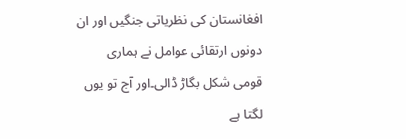افغانستان کی نظریاتی جنگیں اور ان دونوں ارتقائی عوامل نے ہماری قومی شکل بگاڑ ڈالی۔اور آج تو یوں لگتا ہے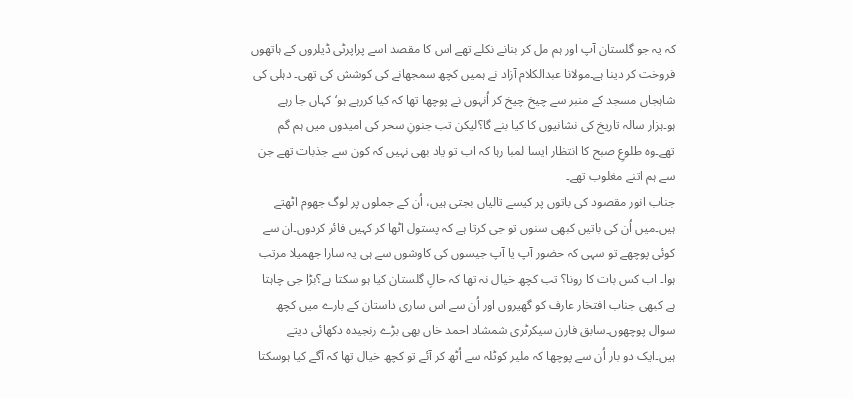کہ یہ جو گلستان آپ اور ہم مل کر بنانے نکلے تھے اس کا مقصد اسے پراپرٹی ڈیلروں کے ہاتھوں فروخت کر دینا ہے۔مولانا عبدالکلام آزاد نے ہمیں کچھ سمجھانے کی کوشش کی تھی۔ دہلی کی شاہجاں مسجد کے منبر سے چیخ چیخ کر اُنہوں نے پوچھا تھا کہ کیا کررہے ہو‘کہاں جا رہے ہو۔ہزار سالہ تاریخ کی نشانیوں کا کیا بنے گا؟لیکن تب جنونِ سحر کی امیدوں میں ہم گم تھے۔وہ طلوعِ صبح کا انتظار ایسا لمبا رہا کہ اب تو یاد بھی نہیں کہ کون سے جذبات تھے جن سے ہم اتنے مغلوب تھے۔
جناب انور مقصود کی باتوں پر کیسے تالیاں بجتی ہیں، اُن کے جملوں پر لوگ جھوم اٹھتے ہیں۔میں اُن کی باتیں کبھی سنوں تو جی کرتا ہے کہ پستول اٹھا کر کہیں فائر کردوں۔ان سے کوئی پوچھے تو سہی کہ حضور آپ یا آپ جیسوں کی کاوشوں سے ہی یہ سارا جھمیلا مرتب ہوا۔ اب کس بات کا رونا؟ تب کچھ خیال نہ تھا کہ حالِ گلستان کیا ہو سکتا ہے؟بڑا جی چاہتا ہے کبھی جناب افتخار عارف کو گھیروں اور اُن سے اس ساری داستان کے بارے میں کچھ سوال پوچھوں۔سابق فارن سیکرٹری شمشاد احمد خاں بھی بڑے رنجیدہ دکھائی دیتے ہیں۔ایک دو بار اُن سے پوچھا کہ ملیر کوٹلہ سے اُٹھ کر آئے تو کچھ خیال تھا کہ آگے کیا ہوسکتا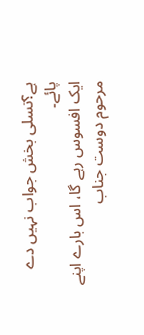ہے؟تسلی بخش جواب نہیں دے پائے۔
ایک افسوس رہے گا، اس بارے اپنے مرحوم دوست جناب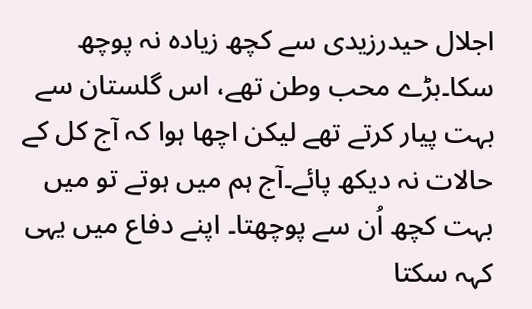اجلال حیدرزیدی سے کچھ زیادہ نہ پوچھ سکا۔بڑے محب وطن تھے، اس گلستان سے بہت پیار کرتے تھے لیکن اچھا ہوا کہ آج کل کے حالات نہ دیکھ پائے۔آج ہم میں ہوتے تو میں بہت کچھ اُن سے پوچھتا۔ اپنے دفاع میں یہی کہہ سکتا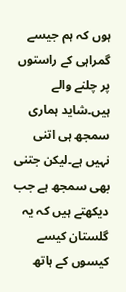ہوں کہ ہم جیسے گمراہی کے راستوں پر چلنے والے ہیں۔شاید ہماری سمجھ ہی اتنی نہیں ہے۔لیکن جتنی بھی سمجھ ہے جب دیکھتے ہیں کہ یہ گلستان کیسے کیسوں کے ہاتھ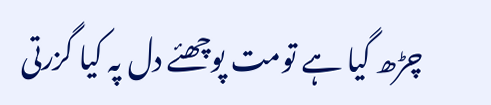چڑھ گیا ہے تومت پوچھئے دل پہ کیا گزرتی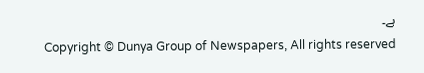ہے۔
Copyright © Dunya Group of Newspapers, All rights reserved